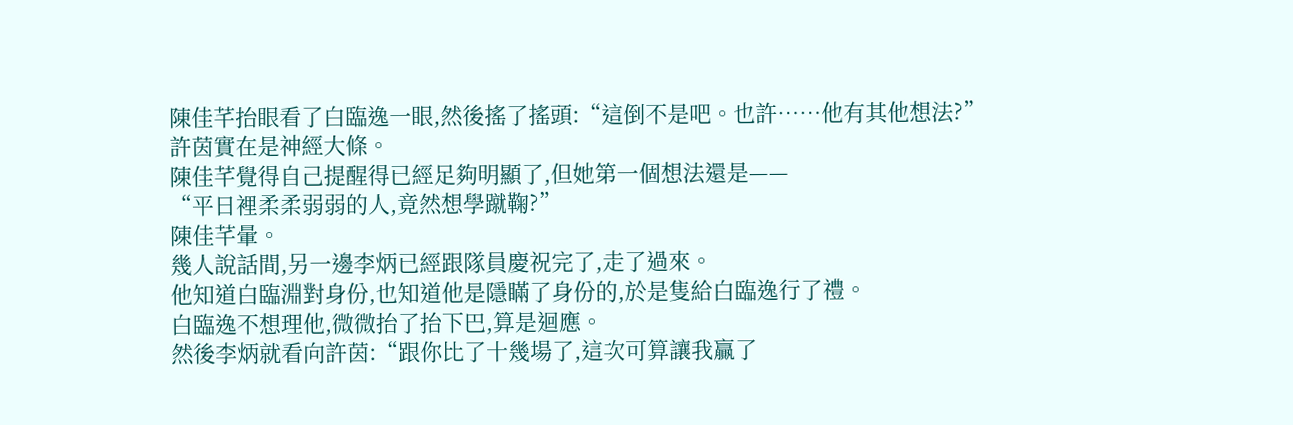陳佳芊抬眼看了白臨逸一眼,然後搖了搖頭:“這倒不是吧。也許……他有其他想法?”
許茵實在是神經大條。
陳佳芊覺得自己提醒得已經足夠明顯了,但她第一個想法還是——
“平日裡柔柔弱弱的人,竟然想學蹴鞠?”
陳佳芊暈。
幾人說話間,另一邊李炳已經跟隊員慶祝完了,走了過來。
他知道白臨淵對身份,也知道他是隱瞞了身份的,於是隻給白臨逸行了禮。
白臨逸不想理他,微微抬了抬下巴,算是迴應。
然後李炳就看向許茵:“跟你比了十幾場了,這次可算讓我贏了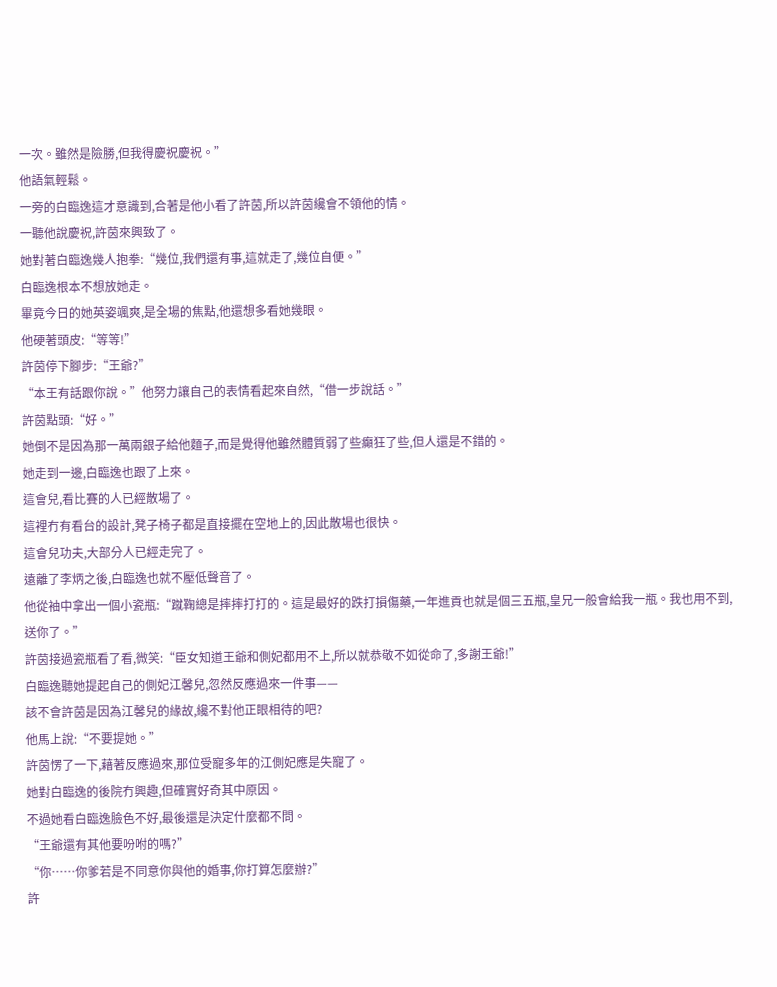一次。雖然是險勝,但我得慶祝慶祝。”
他語氣輕鬆。
一旁的白臨逸這才意識到,合著是他小看了許茵,所以許茵纔會不領他的情。
一聽他說慶祝,許茵來興致了。
她對著白臨逸幾人抱拳:“幾位,我們還有事,這就走了,幾位自便。”
白臨逸根本不想放她走。
畢竟今日的她英姿颯爽,是全場的焦點,他還想多看她幾眼。
他硬著頭皮:“等等!”
許茵停下腳步:“王爺?”
“本王有話跟你說。”他努力讓自己的表情看起來自然,“借一步說話。”
許茵點頭:“好。”
她倒不是因為那一萬兩銀子給他麵子,而是覺得他雖然體質弱了些癲狂了些,但人還是不錯的。
她走到一邊,白臨逸也跟了上來。
這會兒,看比賽的人已經散場了。
這裡冇有看台的設計,凳子椅子都是直接擺在空地上的,因此散場也很快。
這會兒功夫,大部分人已經走完了。
遠離了李炳之後,白臨逸也就不壓低聲音了。
他從袖中拿出一個小瓷瓶:“蹴鞠總是摔摔打打的。這是最好的跌打損傷藥,一年進貢也就是個三五瓶,皇兄一般會給我一瓶。我也用不到,送你了。”
許茵接過瓷瓶看了看,微笑:“臣女知道王爺和側妃都用不上,所以就恭敬不如從命了,多謝王爺!”
白臨逸聽她提起自己的側妃江馨兒,忽然反應過來一件事——
該不會許茵是因為江馨兒的緣故,纔不對他正眼相待的吧?
他馬上說:“不要提她。”
許茵愣了一下,藉著反應過來,那位受寵多年的江側妃應是失寵了。
她對白臨逸的後院冇興趣,但確實好奇其中原因。
不過她看白臨逸臉色不好,最後還是決定什麼都不問。
“王爺還有其他要吩咐的嗎?”
“你……你爹若是不同意你與他的婚事,你打算怎麼辦?”
許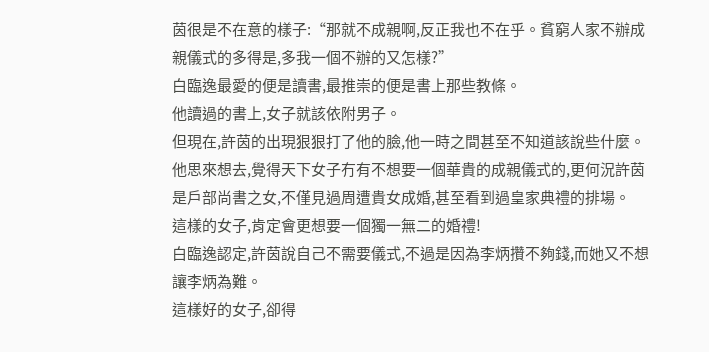茵很是不在意的樣子:“那就不成親啊,反正我也不在乎。貧窮人家不辦成親儀式的多得是,多我一個不辦的又怎樣?”
白臨逸最愛的便是讀書,最推崇的便是書上那些教條。
他讀過的書上,女子就該依附男子。
但現在,許茵的出現狠狠打了他的臉,他一時之間甚至不知道該說些什麼。
他思來想去,覺得天下女子冇有不想要一個華貴的成親儀式的,更何況許茵是戶部尚書之女,不僅見過周遭貴女成婚,甚至看到過皇家典禮的排場。
這樣的女子,肯定會更想要一個獨一無二的婚禮!
白臨逸認定,許茵說自己不需要儀式,不過是因為李炳攢不夠錢,而她又不想讓李炳為難。
這樣好的女子,卻得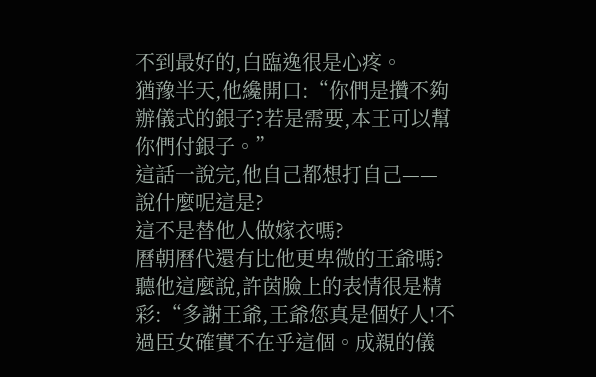不到最好的,白臨逸很是心疼。
猶豫半天,他纔開口:“你們是攢不夠辦儀式的銀子?若是需要,本王可以幫你們付銀子。”
這話一說完,他自己都想打自己——
說什麼呢這是?
這不是替他人做嫁衣嗎?
曆朝曆代還有比他更卑微的王爺嗎?
聽他這麼說,許茵臉上的表情很是精彩:“多謝王爺,王爺您真是個好人!不過臣女確實不在乎這個。成親的儀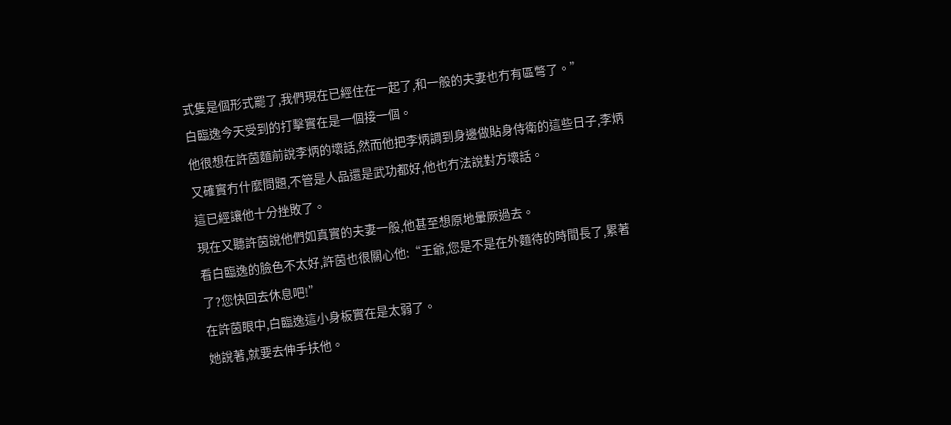式隻是個形式罷了,我們現在已經住在一起了,和一般的夫妻也冇有區彆了。”
白臨逸今天受到的打擊實在是一個接一個。
他很想在許茵麵前說李炳的壞話,然而他把李炳調到身邊做貼身侍衛的這些日子,李炳又確實冇什麼問題,不管是人品還是武功都好,他也冇法說對方壞話。
這已經讓他十分挫敗了。
現在又聽許茵說他們如真實的夫妻一般,他甚至想原地暈厥過去。
看白臨逸的臉色不太好,許茵也很關心他:“王爺,您是不是在外麵待的時間長了,累著了?您快回去休息吧!”
在許茵眼中,白臨逸這小身板實在是太弱了。
她說著,就要去伸手扶他。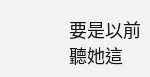要是以前聽她這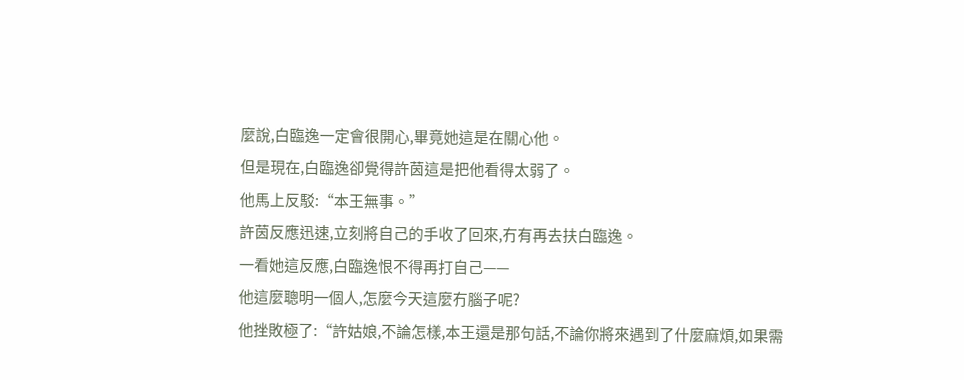麼說,白臨逸一定會很開心,畢竟她這是在關心他。
但是現在,白臨逸卻覺得許茵這是把他看得太弱了。
他馬上反駁:“本王無事。”
許茵反應迅速,立刻將自己的手收了回來,冇有再去扶白臨逸。
一看她這反應,白臨逸恨不得再打自己——
他這麼聰明一個人,怎麼今天這麼冇腦子呢?
他挫敗極了:“許姑娘,不論怎樣,本王還是那句話,不論你將來遇到了什麼麻煩,如果需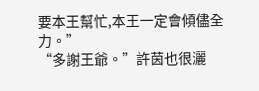要本王幫忙,本王一定會傾儘全力。”
“多謝王爺。”許茵也很灑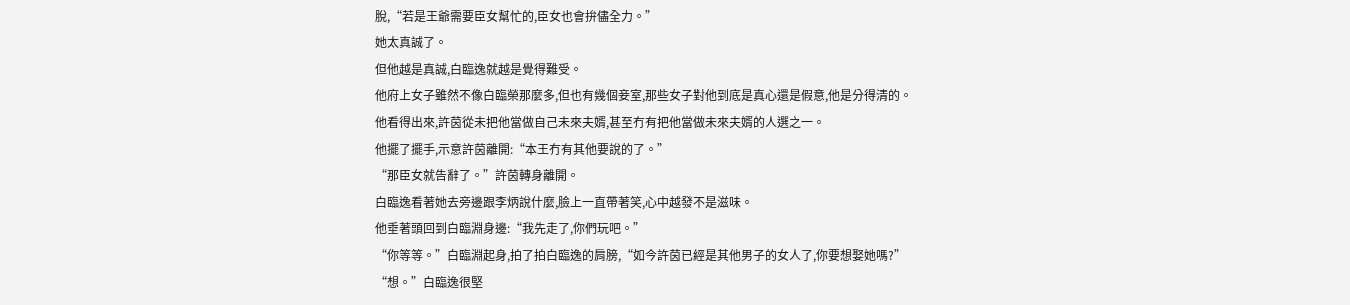脫,“若是王爺需要臣女幫忙的,臣女也會拚儘全力。”
她太真誠了。
但他越是真誠,白臨逸就越是覺得難受。
他府上女子雖然不像白臨榮那麼多,但也有幾個妾室,那些女子對他到底是真心還是假意,他是分得清的。
他看得出來,許茵從未把他當做自己未來夫婿,甚至冇有把他當做未來夫婿的人選之一。
他擺了擺手,示意許茵離開:“本王冇有其他要說的了。”
“那臣女就告辭了。”許茵轉身離開。
白臨逸看著她去旁邊跟李炳說什麼,臉上一直帶著笑,心中越發不是滋味。
他垂著頭回到白臨淵身邊:“我先走了,你們玩吧。”
“你等等。”白臨淵起身,拍了拍白臨逸的肩膀,“如今許茵已經是其他男子的女人了,你要想娶她嗎?”
“想。”白臨逸很堅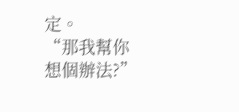定。
“那我幫你想個辦法?”